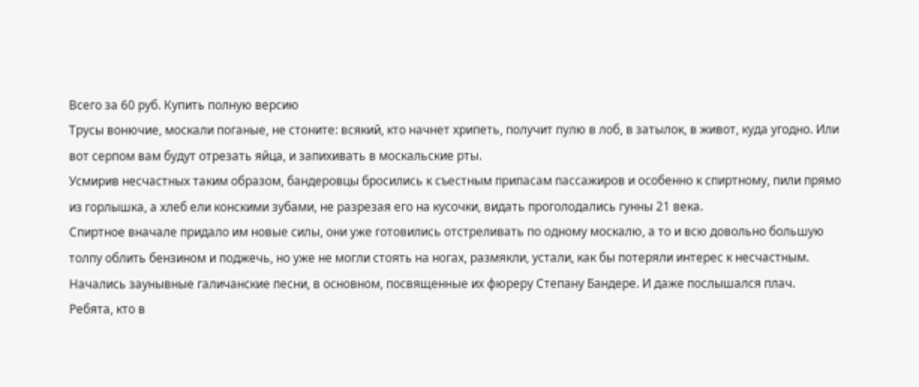Всего за 60 руб. Купить полную версию
Трусы вонючие, москали поганые, не стоните: всякий, кто начнет хрипеть, получит пулю в лоб, в затылок, в живот, куда угодно. Или вот серпом вам будут отрезать яйца, и запихивать в москальские рты.
Усмирив несчастных таким образом, бандеровцы бросились к съестным припасам пассажиров и особенно к спиртному, пили прямо из горлышка, а хлеб ели конскими зубами, не разрезая его на кусочки, видать проголодались гунны 21 века.
Спиртное вначале придало им новые силы, они уже готовились отстреливать по одному москалю, а то и всю довольно большую толпу облить бензином и поджечь, но уже не могли стоять на ногах, размякли, устали, как бы потеряли интерес к несчастным.
Начались заунывные галичанские песни, в основном, посвященные их фюреру Степану Бандере. И даже послышался плач.
Ребята, кто в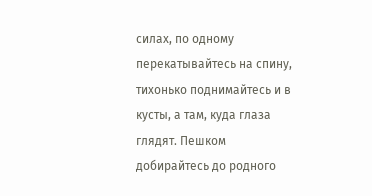силах, по одному перекатывайтесь на спину, тихонько поднимайтесь и в кусты, а там, куда глаза глядят. Пешком добирайтесь до родного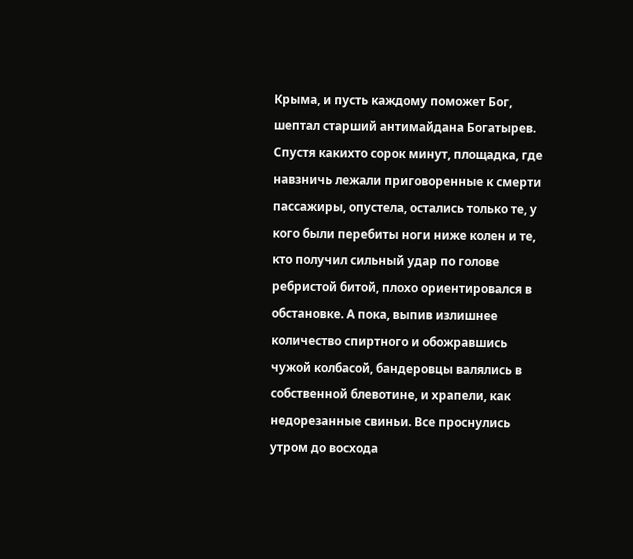Крыма, и пусть каждому поможет Бог, шептал старший антимайдана Богатырев.
Спустя какихто сорок минут, площадка, где навзничь лежали приговоренные к смерти пассажиры, опустела, остались только те, у кого были перебиты ноги ниже колен и те, кто получил сильный удар по голове ребристой битой, плохо ориентировался в обстановке. А пока, выпив излишнее количество спиртного и обожравшись чужой колбасой, бандеровцы валялись в собственной блевотине, и храпели, как недорезанные свиньи. Все проснулись утром до восхода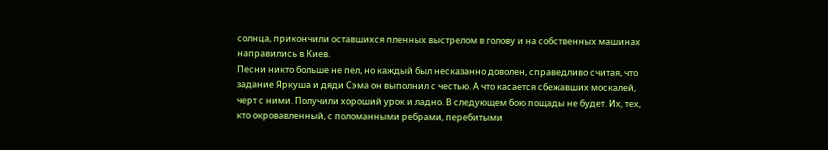солнца, прикончили оставшихся пленных выстрелом в голову и на собственных машинах направились в Киев.
Песни никто больше не пел, но каждый был несказанно доволен, справедливо считая, что задание Яркуша и дяди Сэма он выполнил с честью. А что касается сбежавших москалей, черт с ними. Получили хороший урок и ладно. В следующем бою пощады не будет. Их, тех, кто окровавленный, с поломанными ребрами, перебитыми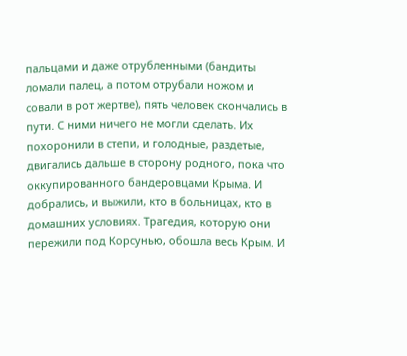пальцами и даже отрубленными (бандиты ломали палец, а потом отрубали ножом и совали в рот жертве), пять человек скончались в пути. С ними ничего не могли сделать. Их похоронили в степи, и голодные, раздетые, двигались дальше в сторону родного, пока что оккупированного бандеровцами Крыма. И добрались, и выжили, кто в больницах, кто в домашних условиях. Трагедия, которую они пережили под Корсунью, обошла весь Крым. И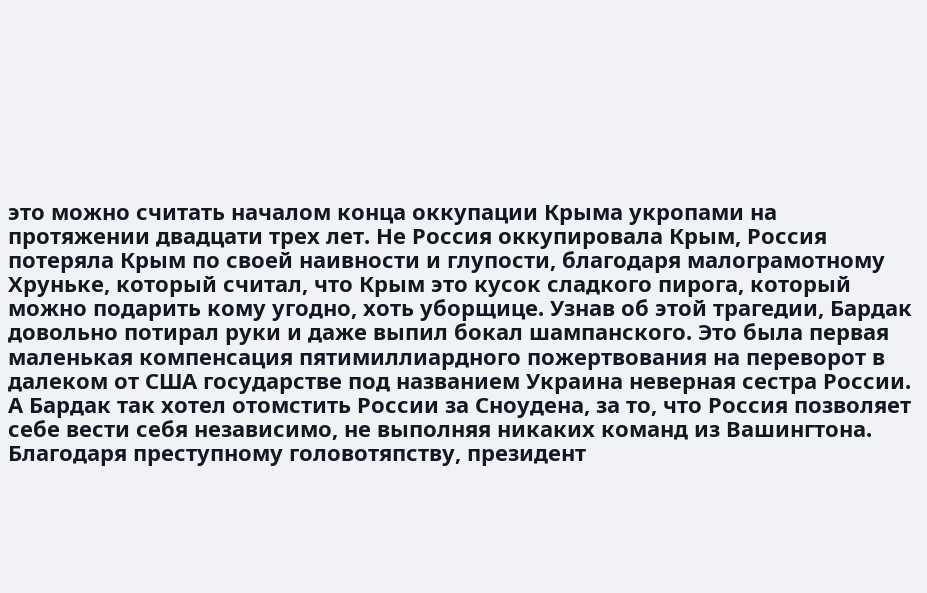это можно считать началом конца оккупации Крыма укропами на протяжении двадцати трех лет. Не Россия оккупировала Крым, Россия потеряла Крым по своей наивности и глупости, благодаря малограмотному Хруньке, который считал, что Крым это кусок сладкого пирога, который можно подарить кому угодно, хоть уборщице. Узнав об этой трагедии, Бардак довольно потирал руки и даже выпил бокал шампанского. Это была первая маленькая компенсация пятимиллиардного пожертвования на переворот в далеком от США государстве под названием Украина неверная сестра России. А Бардак так хотел отомстить России за Сноудена, за то, что Россия позволяет себе вести себя независимо, не выполняя никаких команд из Вашингтона.
Благодаря преступному головотяпству, президент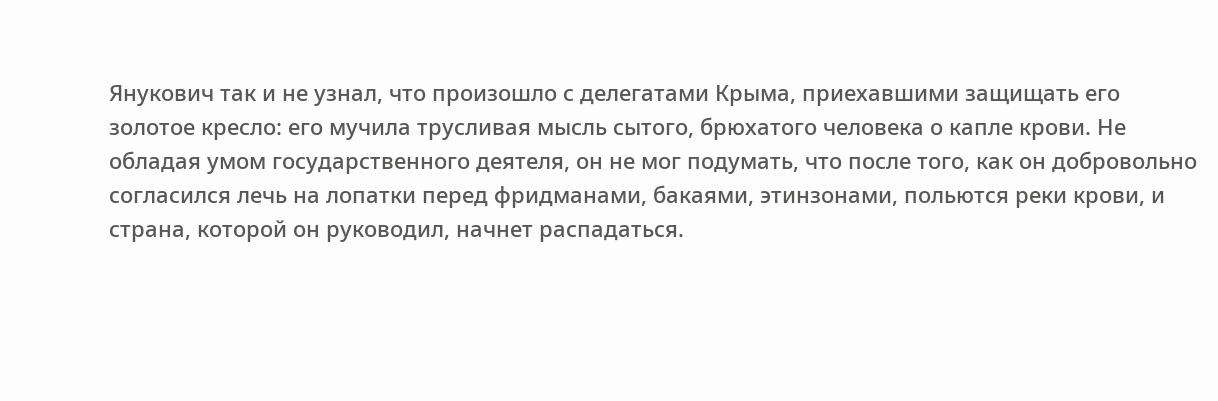Янукович так и не узнал, что произошло с делегатами Крыма, приехавшими защищать его золотое кресло: его мучила трусливая мысль сытого, брюхатого человека о капле крови. Не обладая умом государственного деятеля, он не мог подумать, что после того, как он добровольно согласился лечь на лопатки перед фридманами, бакаями, этинзонами, польются реки крови, и страна, которой он руководил, начнет распадаться.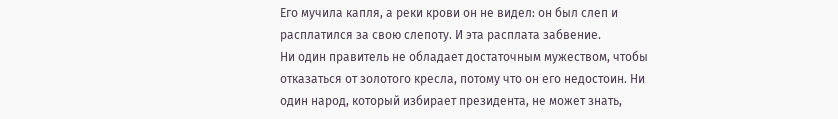Его мучила капля, а реки крови он не видел: он был слеп и расплатился за свою слепоту. И эта расплата забвение.
Ни один правитель не обладает достаточным мужеством, чтобы отказаться от золотого кресла, потому что он его недостоин. Ни один народ, который избирает президента, не может знать,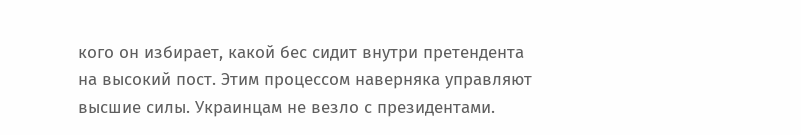кого он избирает, какой бес сидит внутри претендента на высокий пост. Этим процессом наверняка управляют высшие силы. Украинцам не везло с президентами.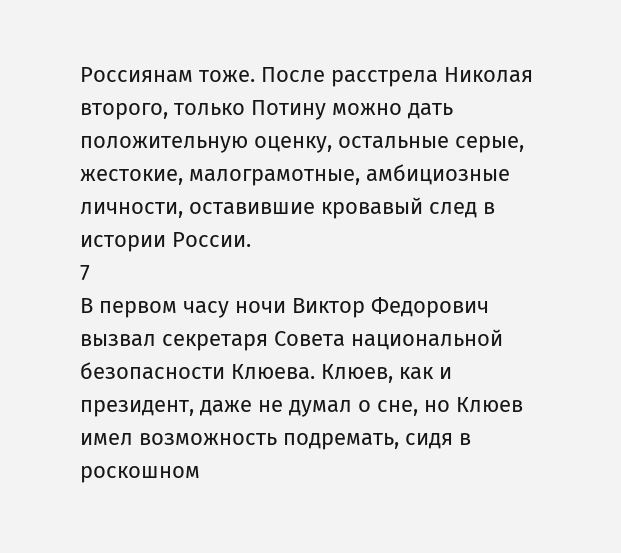Россиянам тоже. После расстрела Николая второго, только Потину можно дать положительную оценку, остальные серые, жестокие, малограмотные, амбициозные личности, оставившие кровавый след в истории России.
7
В первом часу ночи Виктор Федорович вызвал секретаря Совета национальной безопасности Клюева. Клюев, как и президент, даже не думал о сне, но Клюев имел возможность подремать, сидя в роскошном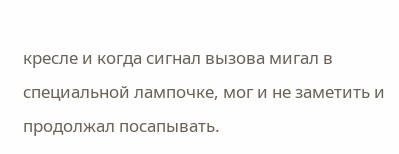кресле и когда сигнал вызова мигал в специальной лампочке, мог и не заметить и продолжал посапывать.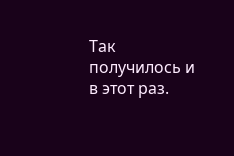Так получилось и в этот раз.